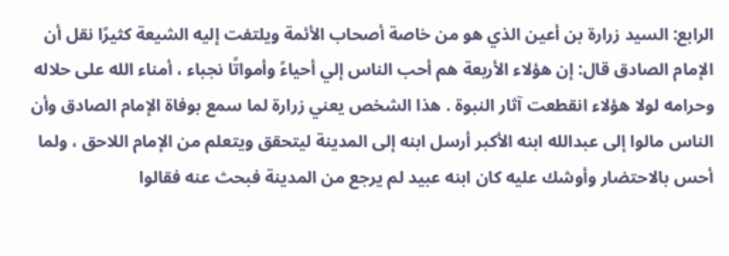الرابع: السيد زرارة بن أعين الذي هو من خاصة أصحاب الأئمة ويلتفت إليه الشيعة كثيرًا نقل أن الإمام الصادق قال: إن هؤلاء الأربعة هم أحب الناس إلي أحياءً وأمواتًا نجباء ، أمناء الله على حلاله وحرامه لولا هؤلاء انقطعت آثار النبوة . هذا الشخص يعني زرارة لما سمع بوفاة الإمام الصادق وأن الناس مالوا إلى عبدالله ابنه الأكبر أرسل ابنه إلى المدينة ليتحقق ويتعلم من الإمام اللاحق ، ولما أحس بالاحتضار وأوشك عليه كان ابنه عبيد لم يرجع من المدينة فبحث عنه فقالوا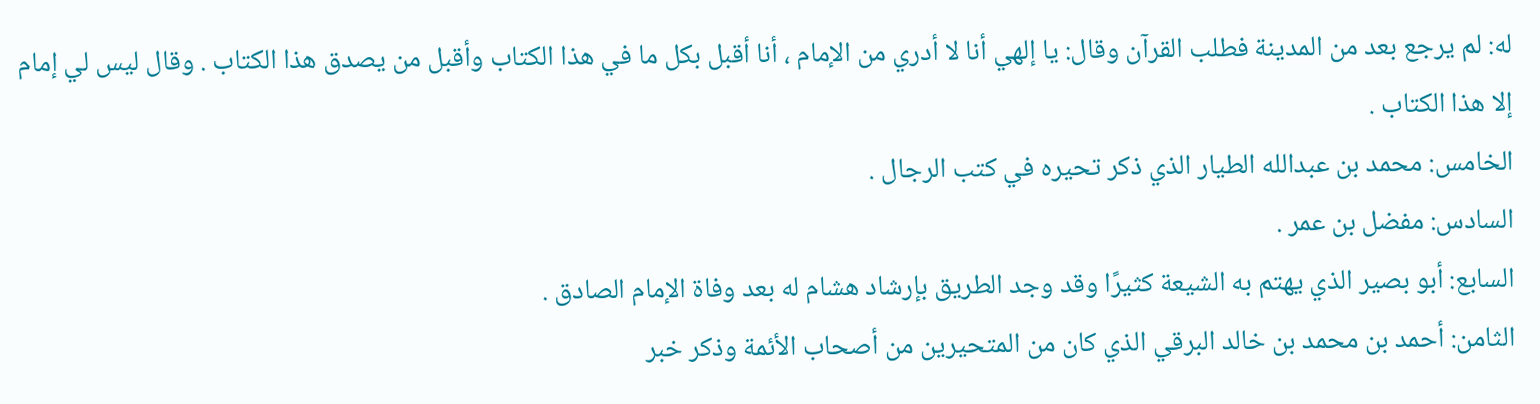له: لم يرجع بعد من المدينة فطلب القرآن وقال: يا إلهي أنا لا أدري من الإمام ، أنا أقبل بكل ما في هذا الكتاب وأقبل من يصدق هذا الكتاب . وقال ليس لي إمام إلا هذا الكتاب .
الخامس: محمد بن عبدالله الطيار الذي ذكر تحيره في كتب الرجال .
السادس: مفضل بن عمر .
السابع: أبو بصير الذي يهتم به الشيعة كثيرًا وقد وجد الطريق بإرشاد هشام له بعد وفاة الإمام الصادق .
الثامن: أحمد بن محمد بن خالد البرقي الذي كان من المتحيرين من أصحاب الأئمة وذكر خبر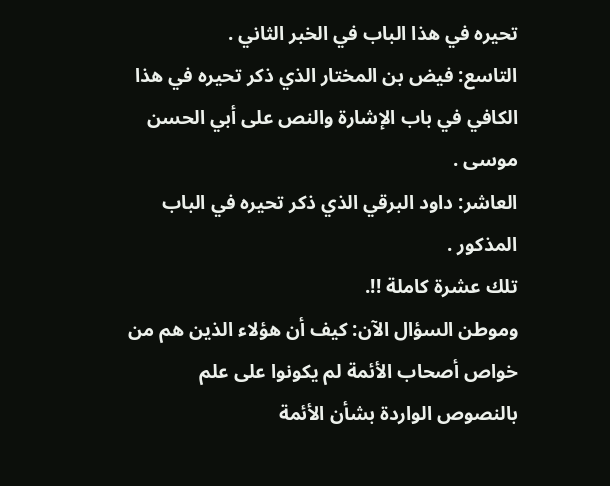تحيره في هذا الباب في الخبر الثاني .
التاسع: فيض بن المختار الذي ذكر تحيره في هذا الكافي في باب الإشارة والنص على أبي الحسن موسى .
العاشر: داود البرقي الذي ذكر تحيره في الباب المذكور .
تلك عشرة كاملة !!.
وموطن السؤال الآن: كيف أن هؤلاء الذين هم من خواص أصحاب الأئمة لم يكونوا على علم بالنصوص الواردة بشأن الأئمة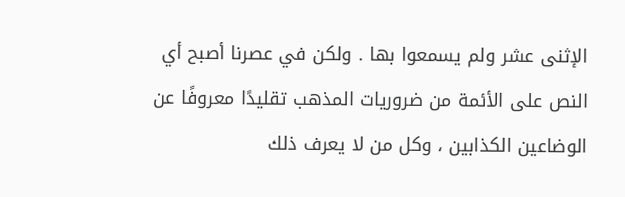الإثنى عشر ولم يسمعوا بها . ولكن في عصرنا أصبح أي النص على الأئمة من ضروريات المذهب تقليدًا معروفًا عن الوضاعين الكذابين ، وكل من لا يعرف ذلك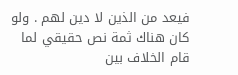فيعد من الذين لا دين لهم . ولو كان هناك ثمة نص حقيقي لما قام الخلاف بين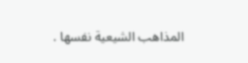المذاهب الشيعية نفسها .